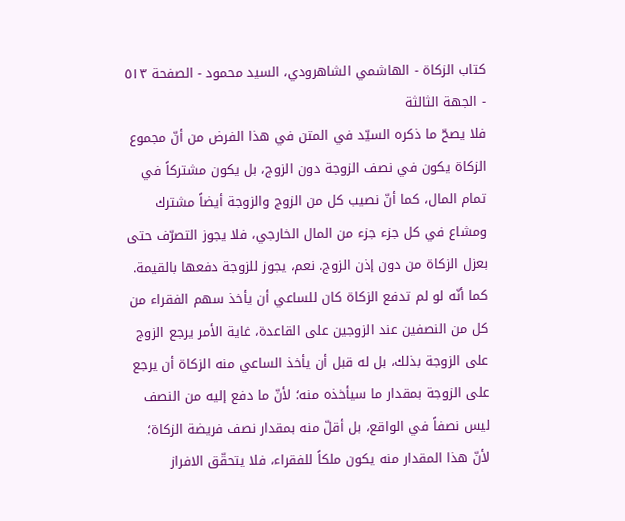كتاب الزكاة - الهاشمي الشاهرودي، السيد محمود - الصفحة ٥١٣ - الجهة الثالثة
فلا يصحّ ما ذكره السيّد في المتن في هذا الفرض من أنّ مجموع الزكاة يكون في نصف الزوجة دون الزوج، بل يكون مشتركاً في تمام المال، كما أنّ نصيب كل من الزوج والزوجة أيضاً مشترك ومشاع في كل جزء جزء من المال الخارجي، فلا يجوز التصرّف حتى بعزل الزكاة من دون إذن الزوج. نعم، يجوز للزوجة دفعها بالقيمة.
كما أنّه لو لم تدفع الزكاة كان للساعي أن يأخذ سهم الفقراء من كل من النصفين عند الزوجين على القاعدة، غاية الأمر يرجع الزوج على الزوجة بذلك، بل له قبل أن يأخذ الساعي منه الزكاة أن يرجع على الزوجة بمقدار ما سيأخذه منه؛ لأنّ ما دفع إليه من النصف ليس نصفاً في الواقع، بل أقلّ منه بمقدار نصف فريضة الزكاة؛ لأنّ هذا المقدار منه يكون ملكاً للفقراء، فلا يتحقّق الافراز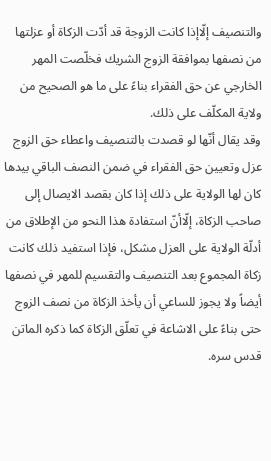والتنصيف إلّاإذا كانت الزوجة قد أدّت الزكاة أو عزلتها من نصفها بموافقة الزوج الشريك فخلّصت المهر الخارجي عن حق الفقراء بناءً على ما هو الصحيح من ولاية المكلّف على ذلك.
وقد يقال أنّها لو قصدت بالتنصيف واعطاء حق الزوج عزل وتعيين حق الفقراء في ضمن النصف الباقي بيدها كان لها الولاية على ذلك إذا كان بقصد الايصال إلى صاحب الزكاة، إلّاأنّ استفادة هذا النحو من الإطلاق من أدلّة الولاية على العزل مشكل، فإذا استفيد ذلك كانت زكاة المجموع بعد التنصيف والتقسيم للمهر في نصفها أيضاً ولا يجوز للساعي أن يأخذ الزكاة من نصف الزوج حتى بناءً على الاشاعة في تعلّق الزكاة كما ذكره الماتن قدس سره.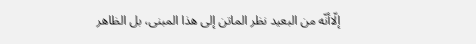إلّاأنّه من البعيد نظر الماتن إلى هذا المبنى، بل الظاهر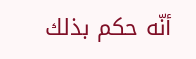أنّه حكم بذلك